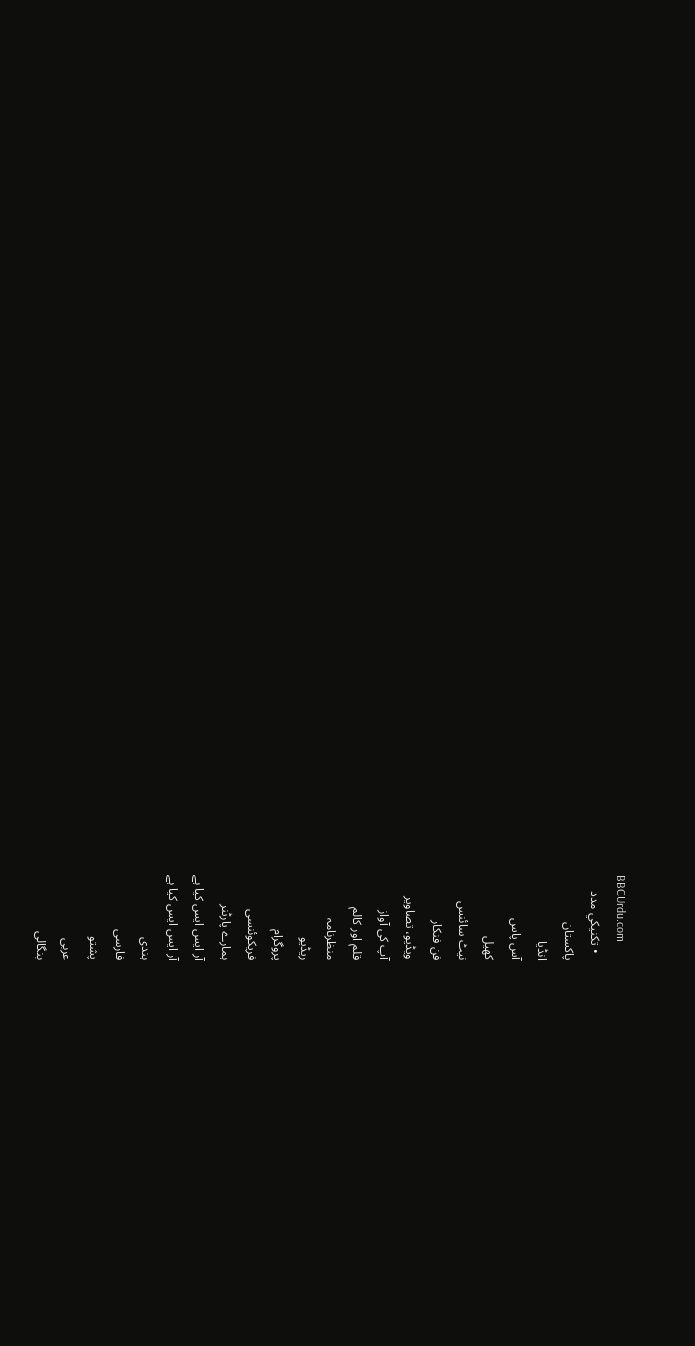BBCUrdu.com
  • تکنيکي مدد
پاکستان
انڈیا
آس پاس
کھیل
نیٹ سائنس
فن فنکار
ویڈیو، تصاویر
آپ کی آواز
قلم اور کالم
منظرنامہ
ریڈیو
پروگرام
فریکوئنسی
ہمارے پارٹنر
آر ایس ایس کیا ہے
آر ایس ایس کیا ہے
ہندی
فارسی
پشتو
عربی
بنگالی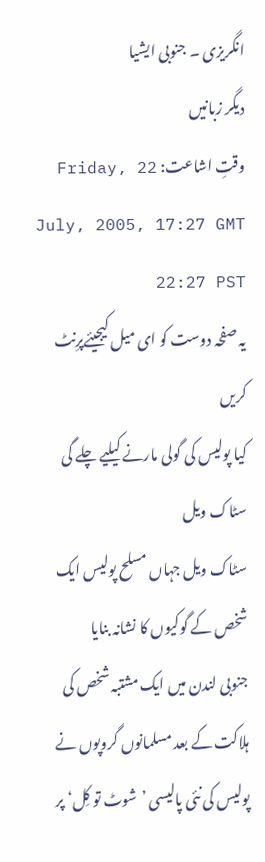انگریزی ۔ جنوبی ایشیا
دیگر زبانیں
وقتِ اشاعت: Friday, 22 July, 2005, 17:27 GMT 22:27 PST
یہ صفحہ دوست کو ای میل کیجیئےپرِنٹ کریں
کیا پولیس کی گولی مارنے کیلیے چلے گی
سٹاک ویل
سٹاک ویل جہاں مسلح پولیس ایک شخص کے گوکیوں کا نشانہ بنایا
جنوبی لندن میں ایک مشتبہ شخص کی ہلاکت کے بعد مسلمانوں گروپوں نے پولیس کی نئی پالیسی ’شوٹ تو کِل‘ پر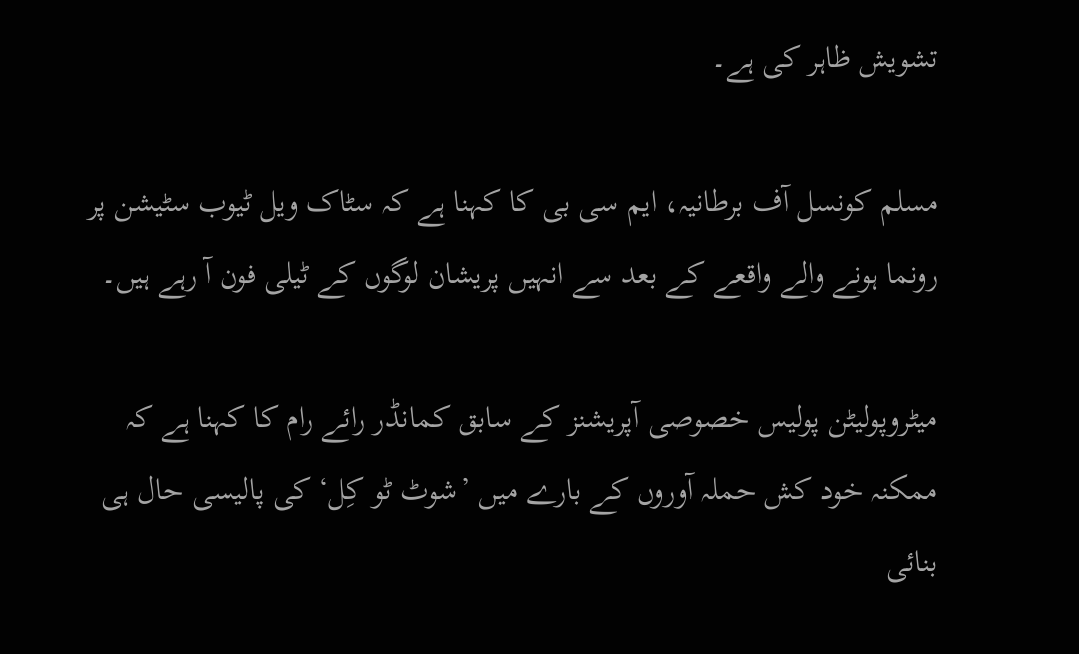تشویش ظاہر کی ہے۔

مسلم کونسل آف برطانیہ، ایم سی بی کا کہنا ہے کہ سٹاک ویل ٹیوب سٹیشن پر رونما ہونے والے واقعے کے بعد سے انہیں پریشان لوگوں کے ٹیلی فون آ رہے ہیں۔

میٹروپولیٹن پولیس خصوصی آپریشنز کے سابق کمانڈر رائے رام کا کہنا ہے کہ ممکنہ خود کش حملہ آوروں کے بارے میں ’شوٹ ٹو کِل‘ کی پالیسی حال ہی بنائی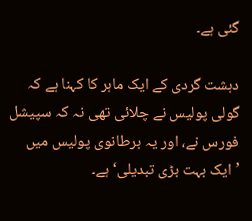گئی ہے۔

دہشت گردی کے ایک ماہر کا کہنا ہے کہ گولی پولیس نے چلائی تھی نہ کہ سپیشل فورس نے، اور یہ برطانوی پولیس میں ’ایک بہت بڑی تبدیلی‘ ہے۔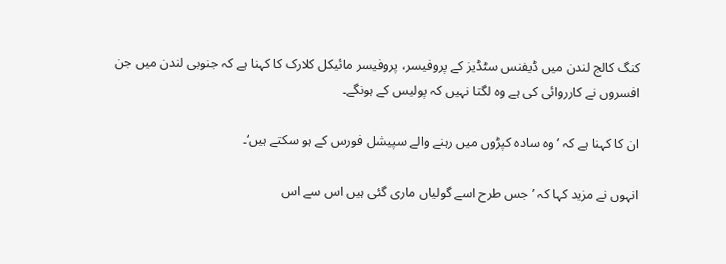کنگ کالج لندن میں ڈیفنس سٹڈیز کے پروفیسر، پروفیسر مائیکل کلارک کا کہنا ہے کہ جنوبی لندن میں جن افسروں نے کارروائی کی ہے وہ لگتا نہیں کہ پولیس کے ہونگے۔

ان کا کہنا ہے کہ ’وہ سادہ کپڑوں میں رہنے والے سپیشل فورس کے ہو سکتے ہیں‘۔

انہوں نے مزید کہا کہ ’جس طرح اسے گولیاں ماری گئی ہیں اس سے اس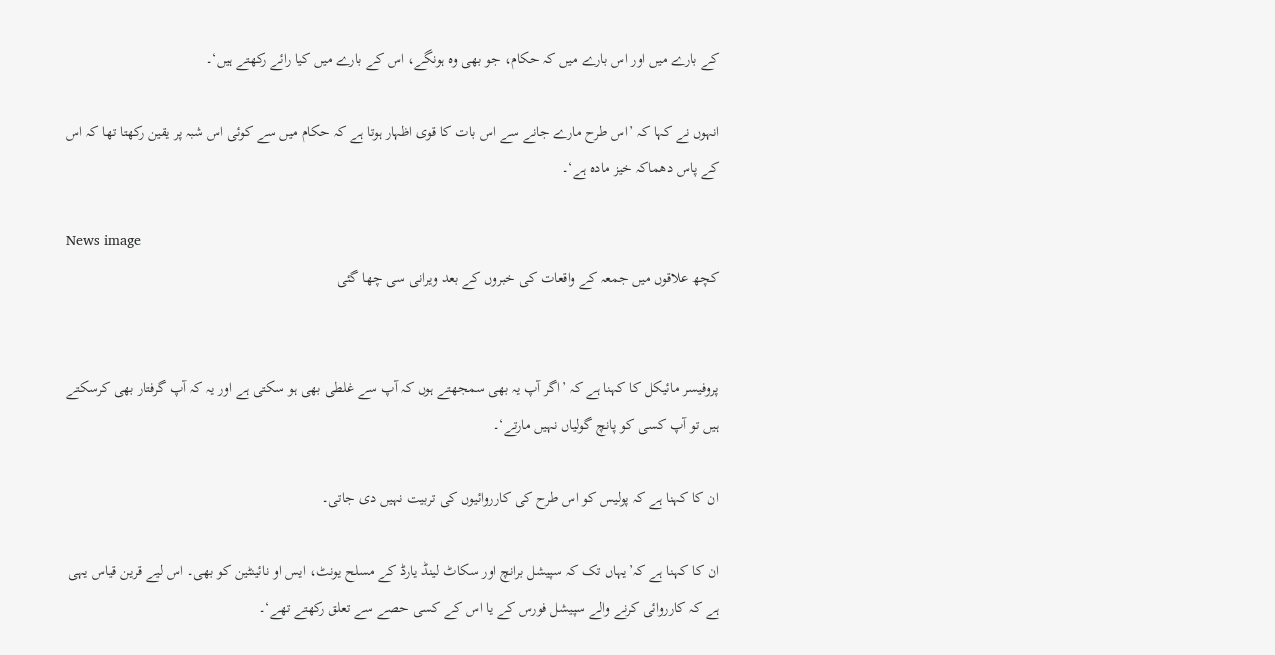کے بارے میں اور اس بارے میں کہ حکام، جو بھی وہ ہونگے، اس کے بارے میں کیا رائے رکھتے ہیں‘۔

انہوں نے کہا کہ ’اس طرح مارے جانے سے اس بات کا قوی اظہار ہوتا ہے کہ حکام میں سے کوئی اس شبہ پر یقین رکھتا تھا کہ اس کے پاس دھماکہ خیز مادہ ہے‘۔

News image
کچھ علاقوں میں جمعہ کے واقعات کی خبروں کے بعد ویرانی سی چھا گئی


پروفیسر مائیکل کا کہنا ہے کہ ’اگر آپ یہ بھی سمجھتے ہوں کہ آپ سے غلطی بھی ہو سکتی ہے اور یہ کہ آپ گرفتار بھی کرسکتے ہیں تو آپ کسی کو پانچ گولیاں نہیں مارتے‘۔

ان کا کہنا ہے کہ پولیس کو اس طرح کی کارروائیوں کی تربیت نہیں دی جاتی۔

ان کا کہنا ہے کہ’یہاں تک کہ سپیشل برانچ اور سکاٹ لینڈ یارڈ کے مسلح یونٹ، ایس او نائینٹین کو بھی۔ اس لیے قرین قیاس یہی ہے کہ کارروائی کرنے والے سپیشل فورس کے یا اس کے کسی حصے سے تعلق رکھتے تھے‘۔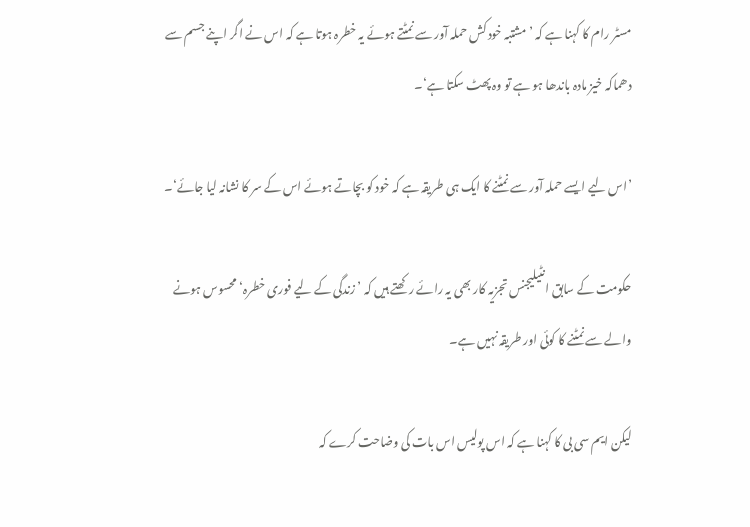مسٹر رام کا کہنا ہے کہ ’مشتبہ خود کش حملہ آور سے نمٹتے ہوئے یہ خطرہ ہوتا ہے کہ اس نے اگر اپنے جسم سے دھماکہ خیز مادہ باندھا ہو ہے تو وہ پھٹ سکتا ہے‘۔

’اس لیے ایسے حملہ آور سے نمٹنے کا ایک ہی طریقہ ہے کہ خود کو بچاتے ہوئے اس کے سر کا نشانہ لیا جائے‘۔

حکومت کے سابق انٹیلیجنس تجزیہ کار بھی یہ رائے رکھتے ہیں کہ ’زندگی کے لیے فوری خطرہ‘ محسوس ہونے والے سے نمٹنے کا کوئی اور طریقہ نہیں ہے۔

لیکن ایم سی بی کا کہنا ہے کہ اس پولیس اس بات کی وضاحت کرے کہ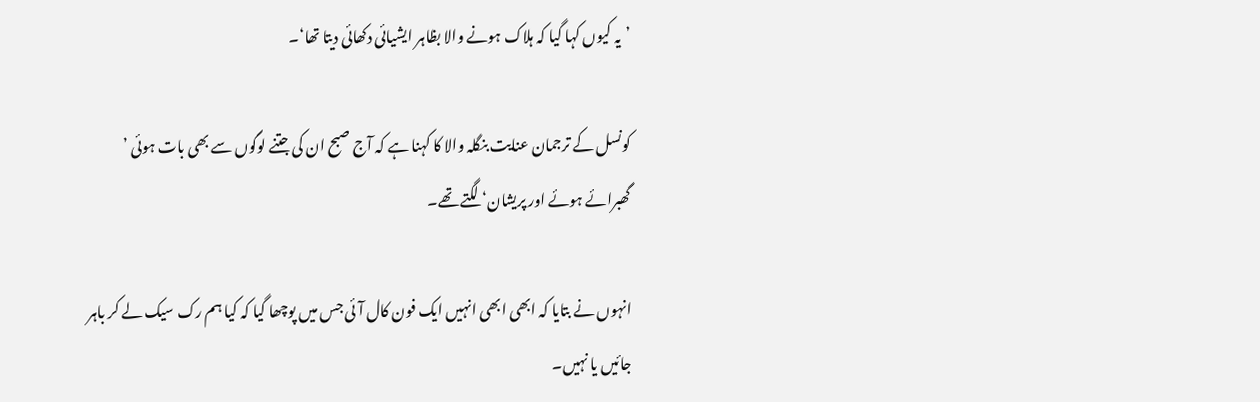’یہ کیوں کہا گیا کہ ہلاک ہونے والا بظاہر ایشیائی دکھائی دیتا تھا‘۔

کونسل کے ترجمان عنایت بنگلہ والا کا کہنا ہے کہ آج صبح ان کی جتنے لوگوں سے بھی بات ہوئی ’ گھبرائے ہوئے اور پریشان‘ لگتے تھے۔

انہوں نے بتایا کہ ابھی ابھی انہیں ایک فون کال آئی جس میں پوچھا گیا کہ کیا ہم رک سیک لے کر باہر جائیں یا نہیں۔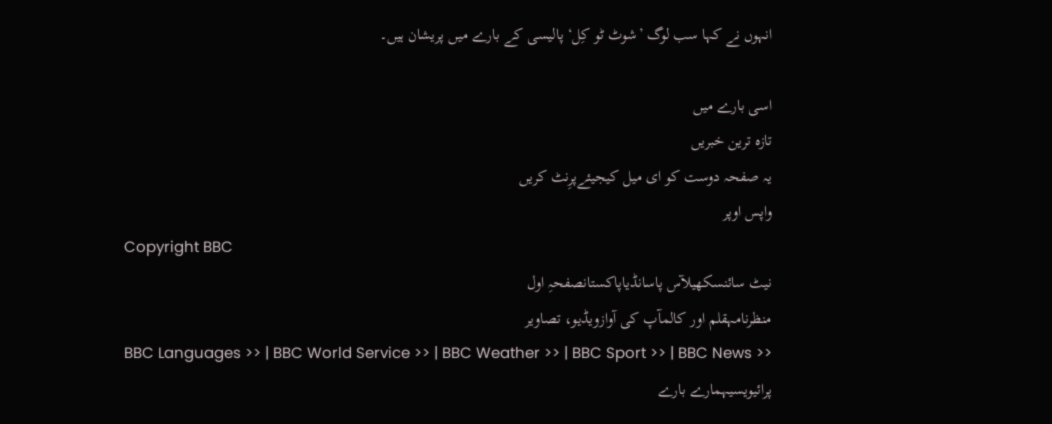انہوں نے کہا سب لوگ ’شوٹ ٹو کِل‘ پالیسی کے بارے میں پریشان ہیں۔

اسی بارے میں
تازہ ترین خبریں
یہ صفحہ دوست کو ای میل کیجیئےپرِنٹ کریں
واپس اوپر
Copyright BBC
نیٹ سائنسکھیلآس پاسانڈیاپاکستانصفحہِ اول
منظرنامہقلم اور کالمآپ کی آوازویڈیو، تصاویر
BBC Languages >> | BBC World Service >> | BBC Weather >> | BBC Sport >> | BBC News >>
پرائیویسیہمارے بارے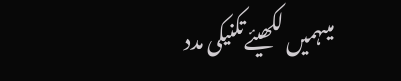میںہمیں لکھیئےتکنیکی مدد